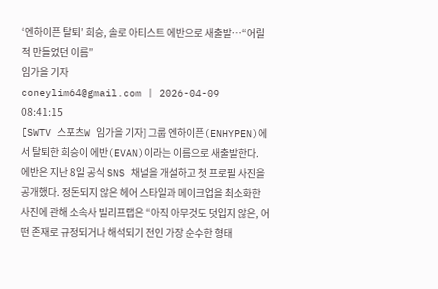‘엔하이픈 탈퇴’ 희승, 솔로 아티스트 에반으로 새출발…“어릴 적 만들었던 이름”
임가을 기자
coneylim64@gmail.com | 2026-04-09 08:41:15
[SWTV 스포츠W 임가을 기자] 그룹 엔하이픈(ENHYPEN)에서 탈퇴한 희승이 에반(EVAN)이라는 이름으로 새출발한다.
에반은 지난 8일 공식 SNS 채널을 개설하고 첫 프로필 사진을 공개했다. 정돈되지 않은 헤어 스타일과 메이크업을 최소화한 사진에 관해 소속사 빌리프랩은 “아직 아무것도 덧입지 않은, 어떤 존재로 규정되거나 해석되기 전인 가장 순수한 형태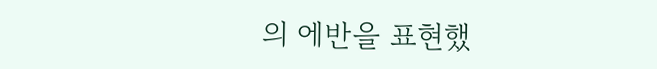의 에반을 표현했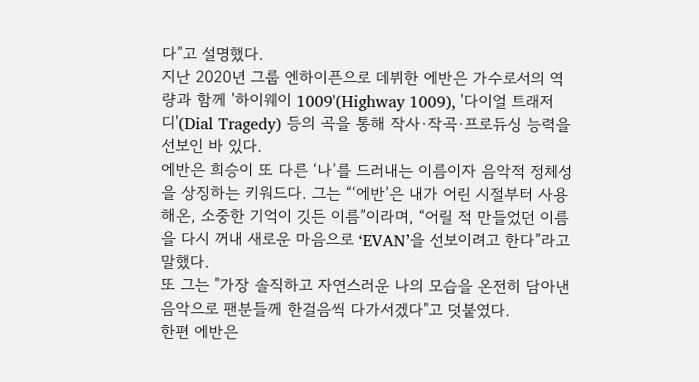다”고 설명했다.
지난 2020년 그룹 엔하이픈으로 데뷔한 에반은 가수로서의 역량과 함께 '하이웨이 1009'(Highway 1009), '다이얼 트래저디'(Dial Tragedy) 등의 곡을 통해 작사·작곡·프로듀싱 능력을 선보인 바 있다.
에반은 희승이 또 다른 ‘나’를 드러내는 이름이자 음악적 정체성을 상징하는 키워드다. 그는 “‘에반’은 내가 어린 시절부터 사용해온, 소중한 기억이 깃든 이름”이라며, “어릴 적 만들었던 이름을 다시 꺼내 새로운 마음으로 ‘EVAN’을 선보이려고 한다”라고 말했다.
또 그는 "가장 솔직하고 자연스러운 나의 모습을 온전히 담아낸 음악으로 팬분들께 한걸음씩 다가서겠다"고 덧붙였다.
한편 에반은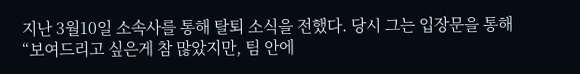지난 3월10일 소속사를 통해 탈퇴 소식을 전했다. 당시 그는 입장문을 통해 “보여드리고 싶은게 참 많았지만, 팀 안에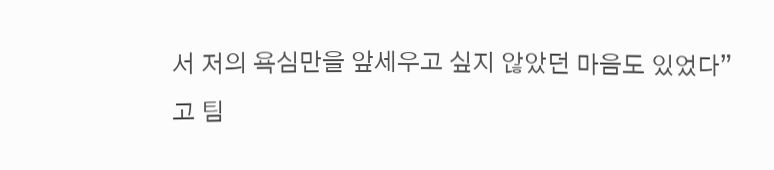서 저의 욕심만을 앞세우고 싶지 않았던 마음도 있었다”고 팀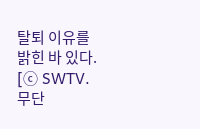탈퇴 이유를 밝힌 바 있다.
[ⓒ SWTV. 무단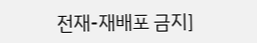전재-재배포 금지]